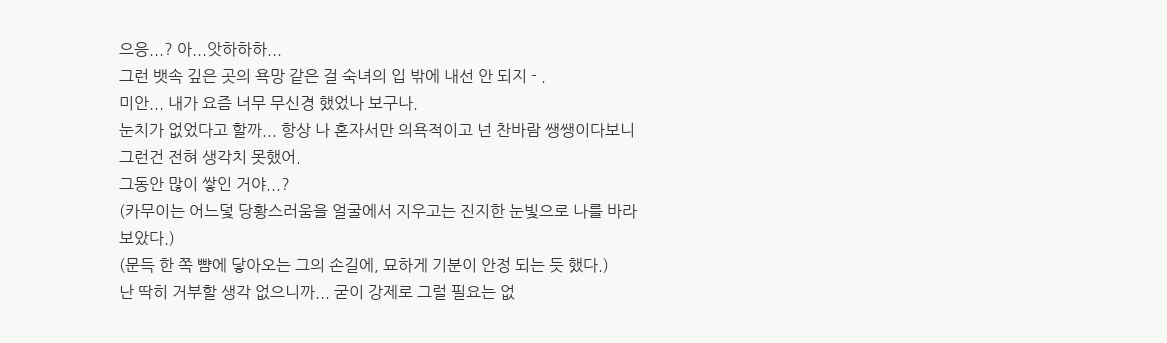으응...? 아...앗하하하...
그런 뱃속 깊은 곳의 욕망 같은 걸 숙녀의 입 밖에 내선 안 되지 - .
미안... 내가 요즘 너무 무신경 했었나 보구나.
눈치가 없었다고 할까... 항상 나 혼자서만 의욕적이고 넌 찬바람 쌩쌩이다보니 그런건 전혀 생각치 못했어.
그동안 많이 쌓인 거야...?
(카무이는 어느덫 당황스러움을 얼굴에서 지우고는 진지한 눈빛으로 나를 바라보았다.)
(문득 한 쪽 뺨에 닿아오는 그의 손길에, 묘하게 기분이 안정 되는 듯 했다.)
난 딱히 거부할 생각 없으니까... 굳이 강제로 그럴 필요는 없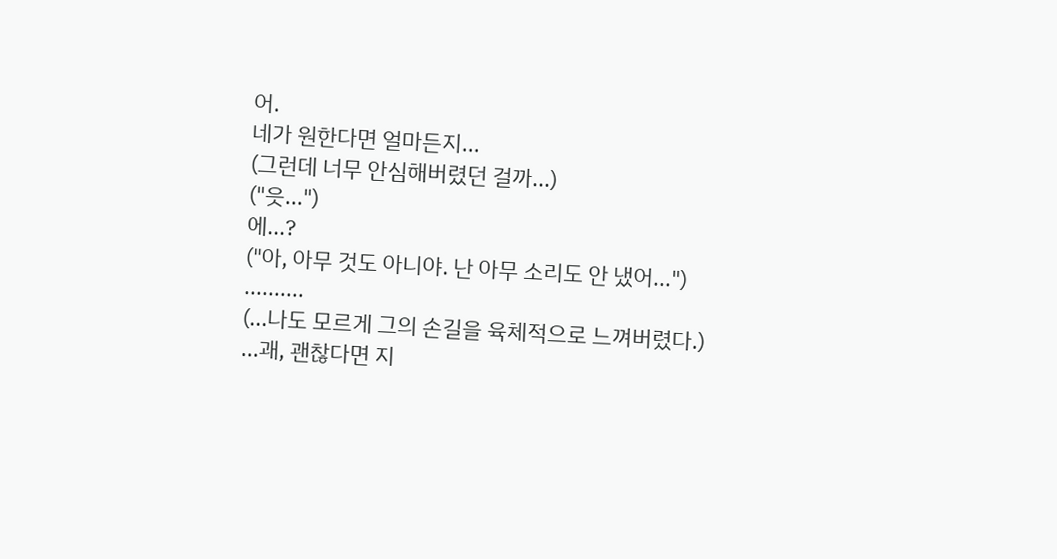어.
네가 원한다면 얼마든지...
(그런데 너무 안심해버렸던 걸까...)
("읏...")
에...?
("아, 아무 것도 아니야. 난 아무 소리도 안 냈어...")
..........
(...나도 모르게 그의 손길을 육체적으로 느껴버렸다.)
...괘, 괜찮다면 지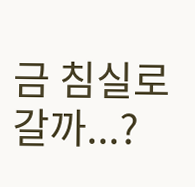금 침실로 갈까...?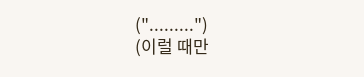(".........")
(이럴 때만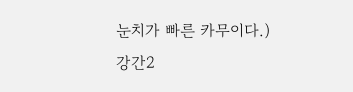눈치가 빠른 카무이다.)
강간2